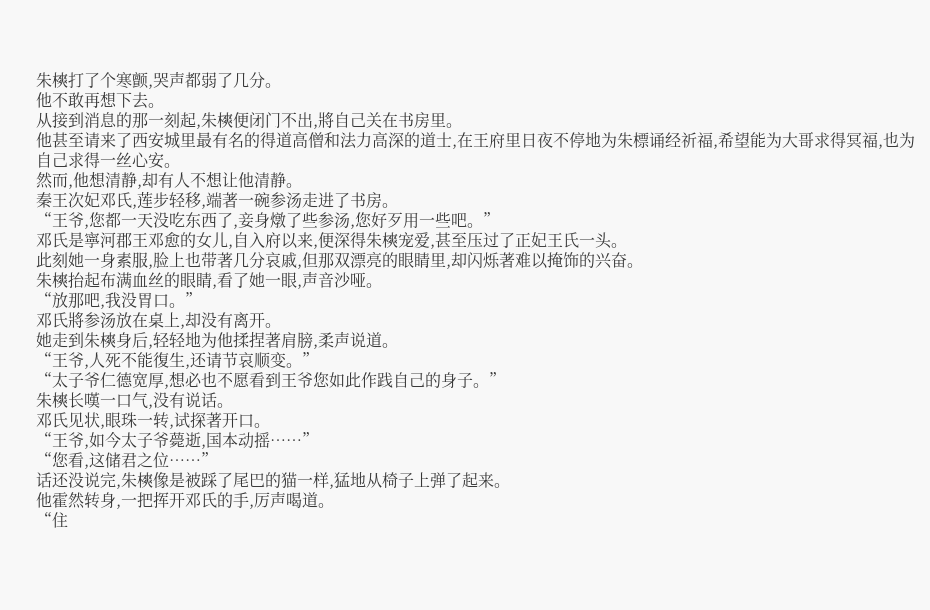朱樉打了个寒颤,哭声都弱了几分。
他不敢再想下去。
从接到消息的那一刻起,朱樉便闭门不出,將自己关在书房里。
他甚至请来了西安城里最有名的得道高僧和法力高深的道士,在王府里日夜不停地为朱標诵经祈福,希望能为大哥求得冥福,也为自己求得一丝心安。
然而,他想清静,却有人不想让他清静。
秦王次妃邓氏,莲步轻移,端著一碗参汤走进了书房。
“王爷,您都一天没吃东西了,妾身燉了些参汤,您好歹用一些吧。”
邓氏是寧河郡王邓愈的女儿,自入府以来,便深得朱樉宠爱,甚至压过了正妃王氏一头。
此刻她一身素服,脸上也带著几分哀戚,但那双漂亮的眼睛里,却闪烁著难以掩饰的兴奋。
朱樉抬起布满血丝的眼睛,看了她一眼,声音沙哑。
“放那吧,我没胃口。”
邓氏將参汤放在桌上,却没有离开。
她走到朱樉身后,轻轻地为他揉捏著肩膀,柔声说道。
“王爷,人死不能復生,还请节哀顺变。”
“太子爷仁德宽厚,想必也不愿看到王爷您如此作践自己的身子。”
朱樉长嘆一口气,没有说话。
邓氏见状,眼珠一转,试探著开口。
“王爷,如今太子爷薨逝,国本动摇……”
“您看,这储君之位……”
话还没说完,朱樉像是被踩了尾巴的猫一样,猛地从椅子上弹了起来。
他霍然转身,一把挥开邓氏的手,厉声喝道。
“住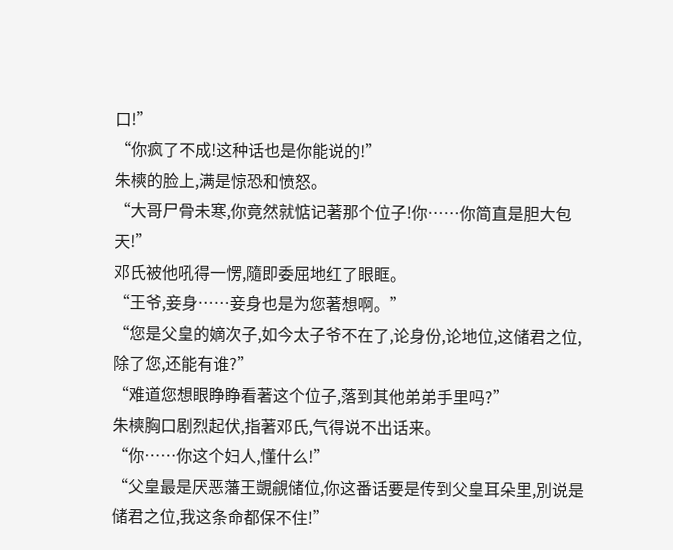口!”
“你疯了不成!这种话也是你能说的!”
朱樉的脸上,满是惊恐和愤怒。
“大哥尸骨未寒,你竟然就惦记著那个位子!你……你简直是胆大包天!”
邓氏被他吼得一愣,隨即委屈地红了眼眶。
“王爷,妾身……妾身也是为您著想啊。”
“您是父皇的嫡次子,如今太子爷不在了,论身份,论地位,这储君之位,除了您,还能有谁?”
“难道您想眼睁睁看著这个位子,落到其他弟弟手里吗?”
朱樉胸口剧烈起伏,指著邓氏,气得说不出话来。
“你……你这个妇人,懂什么!”
“父皇最是厌恶藩王覬覦储位,你这番话要是传到父皇耳朵里,別说是储君之位,我这条命都保不住!”